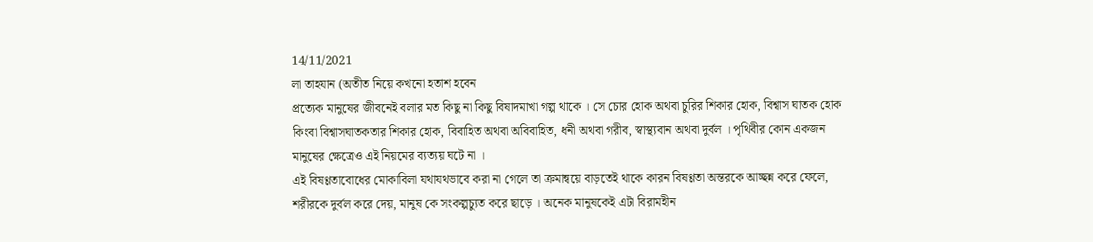14/11/2021
লা তাহযান (অতীত নিয়ে কখনো হতাশ হবেন
প্রত্যেক মানুষের জীবনেই বলার মত কিছু না কিছু বিষাদমাখা গল্প থাকে । সে চোর হোক অথবা চুরির শিকার হোক, বিশ্বাস ঘাতক হোক কিংবা বিশ্বাসঘাতকতার শিকার হোক, বিবাহিত অথবা অবিবাহিত, ধনী অথবা গরীব, স্বাস্থ্যবান অথবা দুর্বল । পৃথিবীর কোন একজন মানুষের ক্ষেত্রেও এই নিয়মের ব্যত্যয় ঘটে না ।
এই বিষণ্ণতাবোধের মোকাবিলা যথাযথভাবে করা না গেলে তা ক্রমান্বয়ে বাড়তেই থাকে কারন বিষণ্ণতা অন্তরকে আচ্ছন্ন করে ফেলে, শরীরকে দুর্বল করে দেয়, মানুষ কে সংকল্পচ্যুত করে ছাড়ে । অনেক মানুষকেই এটা বিরামহীন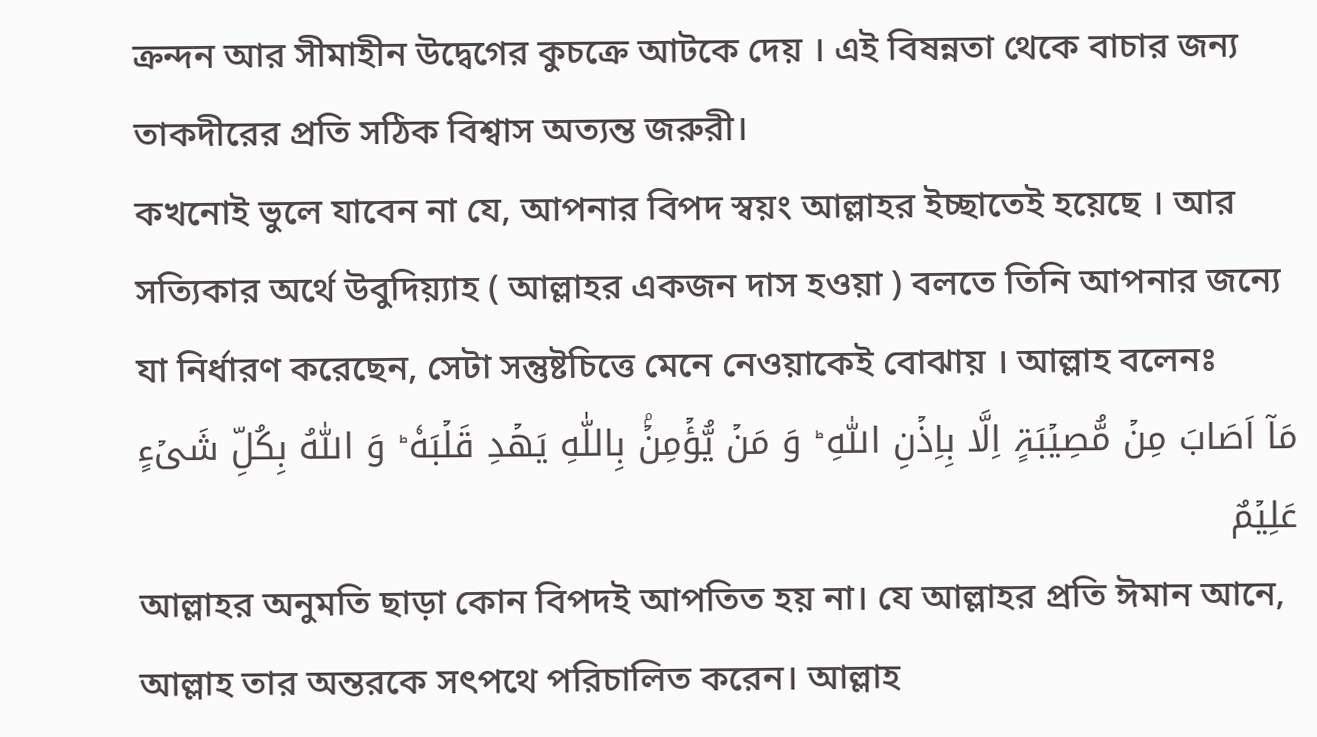ক্রন্দন আর সীমাহীন উদ্বেগের কুচক্রে আটকে দেয় । এই বিষন্নতা থেকে বাচার জন্য তাকদীরের প্রতি সঠিক বিশ্বাস অত্যন্ত জরুরী।
কখনোই ভুলে যাবেন না যে, আপনার বিপদ স্বয়ং আল্লাহর ইচ্ছাতেই হয়েছে । আর সত্যিকার অর্থে উবুদিয়্যাহ ( আল্লাহর একজন দাস হওয়া ) বলতে তিনি আপনার জন্যে যা নির্ধারণ করেছেন, সেটা সন্তুষ্টচিত্তে মেনে নেওয়াকেই বোঝায় । আল্লাহ বলেনঃ
مَاۤ اَصَابَ مِنۡ مُّصِیۡبَۃٍ اِلَّا بِاِذۡنِ اللّٰهِ ؕ وَ مَنۡ یُّؤۡمِنۡۢ بِاللّٰهِ یَهۡدِ قَلۡبَهٗ ؕ وَ اللّٰهُ بِکُلِّ شَیۡءٍ عَلِیۡمٌ
আল্লাহর অনুমতি ছাড়া কোন বিপদই আপতিত হয় না। যে আল্লাহর প্রতি ঈমান আনে, আল্লাহ তার অন্তরকে সৎপথে পরিচালিত করেন। আল্লাহ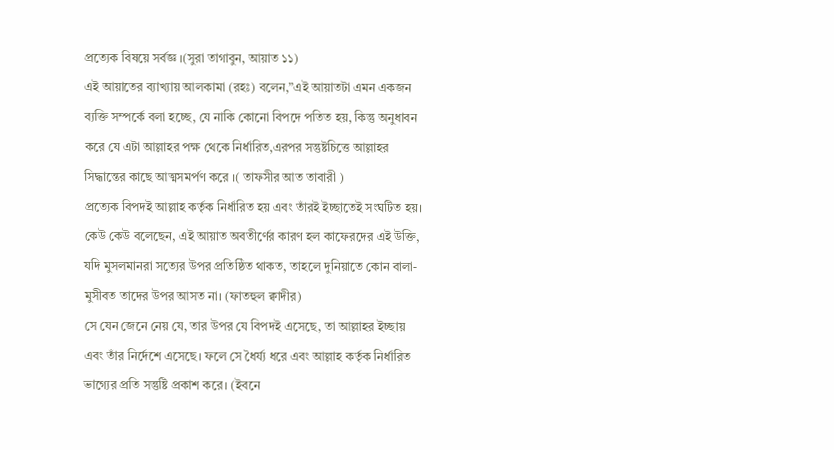প্রত্যেক বিষয়ে সর্বজ্ঞ ।(সুরা তাগাবুন, আয়াত ১১)
এই আয়াতের ব্যাখ্যায় আলকামা (রহঃ) বলেন,”এই আয়াতটা এমন একজন ব্যক্তি সম্পর্কে বলা হচ্ছে, যে নাকি কোনো বিপদে পতিত হয়, কিন্তু অনুধাবন করে যে এটা আল্লাহর পক্ষ থেকে নির্ধারিত,এরপর সন্তুষ্টচিত্তে আল্লাহর সিদ্ধান্তের কাছে আত্মসমর্পণ করে ।( তাফসীর আত তাবারী )
প্রত্যেক বিপদই আল্লাহ কর্তৃক নির্ধারিত হয় এবং তাঁরই ইচ্ছাতেই সংঘটিত হয়। কেউ কেউ বলেছেন, এই আয়াত অবতীর্ণের কারণ হল কাফেরদের এই উক্তি, যদি মুসলমানরা সত্যের উপর প্রতিষ্ঠিত থাকত, তাহলে দুনিয়াতে কোন বালা-মুসীবত তাদের উপর আসত না। (ফাতহুল ক্বাদীর)
সে যেন জেনে নেয় যে, তার উপর যে বিপদই এসেছে, তা আল্লাহর ইচ্ছায় এবং তাঁর নির্দেশে এসেছে। ফলে সে ধৈর্য্য ধরে এবং আল্লাহ কর্তৃক নির্ধারিত ভাগ্যের প্রতি সন্তুষ্টি প্রকাশ করে। (ইবনে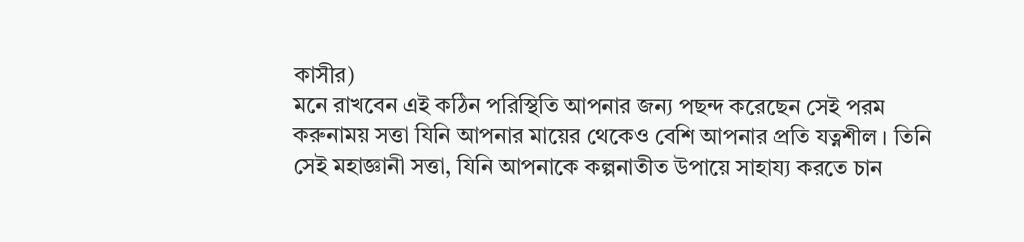কাসীর)
মনে রাখবেন এই কঠিন পরিস্থিতি আপনার জন্য পছন্দ করেছেন সেই পরম করুনাময় সত্তা যিনি আপনার মায়ের থেকেও বেশি আপনার প্রতি যত্নশীল । তিনি সেই মহাজ্ঞানী সত্তা, যিনি আপনাকে কল্পনাতীত উপায়ে সাহায্য করতে চান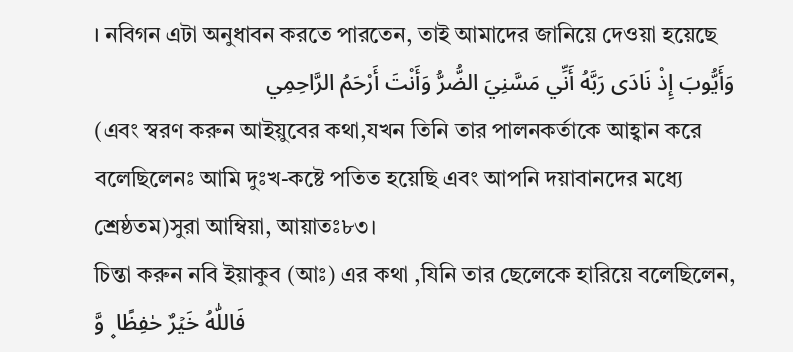। নবিগন এটা অনুধাবন করতে পারতেন, তাই আমাদের জানিয়ে দেওয়া হয়েছে
وَأَيُّوبَ إِذْ نَادَى رَبَّهُ أَنِّي مَسَّنِيَ الضُّرُّ وَأَنْتَ أَرْحَمُ الرَّاحِمِي
(এবং স্বরণ করুন আইয়ুবের কথা,যখন তিনি তার পালনকর্তাকে আহ্বান করে বলেছিলেনঃ আমি দুঃখ-কষ্টে পতিত হয়েছি এবং আপনি দয়াবানদের মধ্যে শ্রেষ্ঠতম)সুরা আম্বিয়া, আয়াতঃ৮৩।
চিন্তা করুন নবি ইয়াকুব (আঃ) এর কথা ,যিনি তার ছেলেকে হারিয়ে বলেছিলেন, فَاللّٰهُ خَیۡرٌ حٰفِظًا ۪ وَّ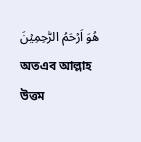هُوَ اَرۡحَمُ الرّٰحِمِیۡنَ অতএব আল্লাহ উত্তম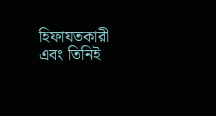হিফাযতকারী এবং তিনিই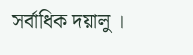সর্বাধিক দয়ালু ।